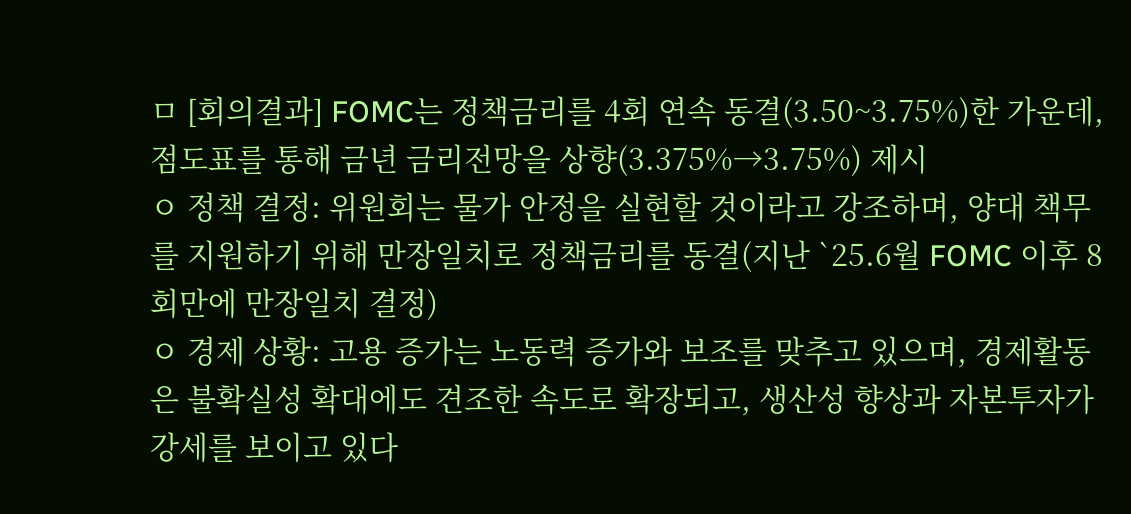ㅁ [회의결과] FOMC는 정책금리를 4회 연속 동결(3.50~3.75%)한 가운데, 점도표를 통해 금년 금리전망을 상향(3.375%→3.75%) 제시
ㅇ 정책 결정: 위원회는 물가 안정을 실현할 것이라고 강조하며, 양대 책무를 지원하기 위해 만장일치로 정책금리를 동결(지난 `25.6월 FOMC 이후 8회만에 만장일치 결정)
ㅇ 경제 상황: 고용 증가는 노동력 증가와 보조를 맞추고 있으며, 경제활동은 불확실성 확대에도 견조한 속도로 확장되고, 생산성 향상과 자본투자가 강세를 보이고 있다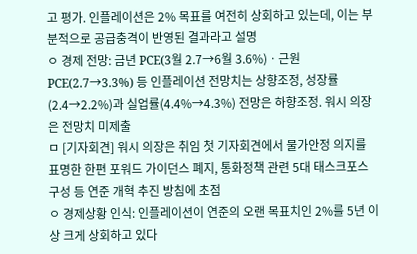고 평가. 인플레이션은 2% 목표를 여전히 상회하고 있는데, 이는 부분적으로 공급충격이 반영된 결과라고 설명
ㅇ 경제 전망: 금년 PCE(3월 2.7→6월 3.6%)ㆍ근원 PCE(2.7→3.3%) 등 인플레이션 전망치는 상향조정, 성장률(2.4→2.2%)과 실업률(4.4%→4.3%) 전망은 하향조정. 워시 의장은 전망치 미제출
ㅁ [기자회견] 워시 의장은 취임 첫 기자회견에서 물가안정 의지를 표명한 한편 포워드 가이던스 폐지, 통화정책 관련 5대 태스크포스 구성 등 연준 개혁 추진 방침에 초점
ㅇ 경제상황 인식: 인플레이션이 연준의 오랜 목표치인 2%를 5년 이상 크게 상회하고 있다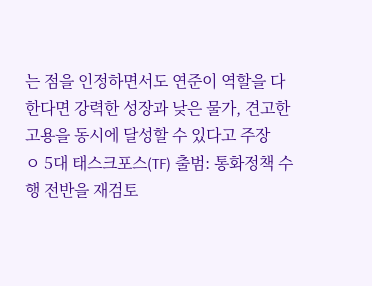는 점을 인정하면서도 연준이 역할을 다한다면 강력한 성장과 낮은 물가, 견고한 고용을 동시에 달성할 수 있다고 주장
ㅇ 5대 태스크포스(TF) 출범: 통화정책 수행 전반을 재검토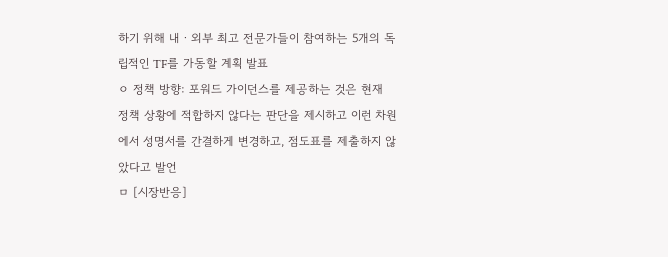하기 위해 내ㆍ외부 최고 전문가들이 참여하는 5개의 독립적인 TF를 가동할 계획 발표
ㅇ 정책 방향: 포워드 가이던스를 제공하는 것은 현재 정책 상황에 적합하지 않다는 판단을 제시하고 이런 차원에서 성명서를 간결하게 변경하고, 점도표를 제출하지 않았다고 발언
ㅁ [시장반응]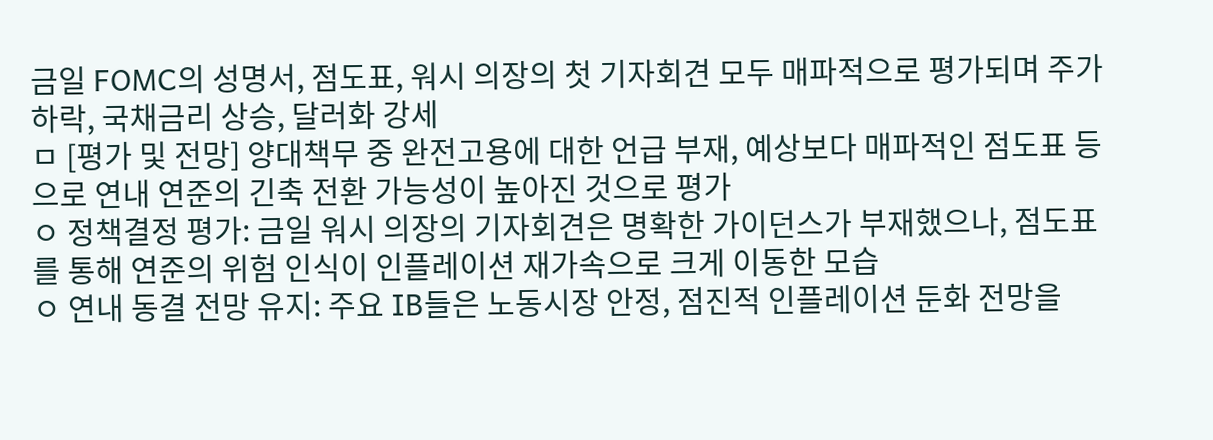금일 FOMC의 성명서, 점도표, 워시 의장의 첫 기자회견 모두 매파적으로 평가되며 주가 하락, 국채금리 상승, 달러화 강세
ㅁ [평가 및 전망] 양대책무 중 완전고용에 대한 언급 부재, 예상보다 매파적인 점도표 등으로 연내 연준의 긴축 전환 가능성이 높아진 것으로 평가
ㅇ 정책결정 평가: 금일 워시 의장의 기자회견은 명확한 가이던스가 부재했으나, 점도표를 통해 연준의 위험 인식이 인플레이션 재가속으로 크게 이동한 모습
ㅇ 연내 동결 전망 유지: 주요 IB들은 노동시장 안정, 점진적 인플레이션 둔화 전망을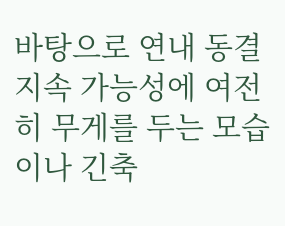바탕으로 연내 동결 지속 가능성에 여전히 무게를 두는 모습이나 긴축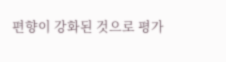편향이 강화된 것으로 평가